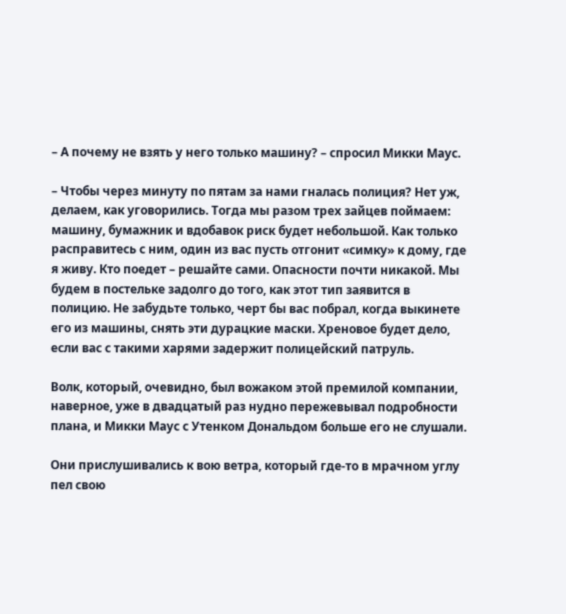– А почему не взять у него только машину? – спросил Микки Маус.

– Чтобы через минуту по пятам за нами гналась полиция? Нет уж, делаем, как уговорились. Тогда мы разом трех зайцев поймаем: машину, бумажник и вдобавок риск будет небольшой. Как только расправитесь с ним, один из вас пусть отгонит «симку» к дому, где я живу. Кто поедет – решайте сами. Опасности почти никакой. Мы будем в постельке задолго до того, как этот тип заявится в полицию. Не забудьте только, черт бы вас побрал, когда выкинете его из машины, снять эти дурацкие маски. Хреновое будет дело, если вас с такими харями задержит полицейский патруль.

Волк, который, очевидно, был вожаком этой премилой компании, наверное, уже в двадцатый раз нудно пережевывал подробности плана, и Микки Маус с Утенком Дональдом больше его не слушали.

Они прислушивались к вою ветра, который где-то в мрачном углу пел свою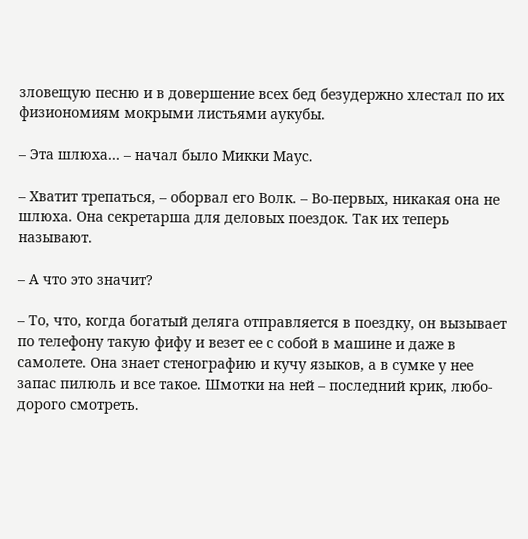зловещую песню и в довершение всех бед безудержно хлестал по их физиономиям мокрыми листьями аукубы.

– Эта шлюха… – начал было Микки Маус.

– Хватит трепаться, – оборвал его Волк. – Во-первых, никакая она не шлюха. Она секретарша для деловых поездок. Так их теперь называют.

– А что это значит?

– То, что, когда богатый деляга отправляется в поездку, он вызывает по телефону такую фифу и везет ее с собой в машине и даже в самолете. Она знает стенографию и кучу языков, а в сумке у нее запас пилюль и все такое. Шмотки на ней – последний крик, любо-дорого смотреть.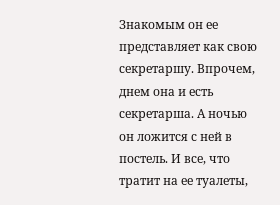Знакомым он ее представляет как свою секретаршу. Впрочем, днем она и есть секретарша. А ночью он ложится с ней в постель. И все, что тратит на ее туалеты,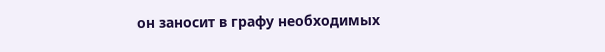он заносит в графу необходимых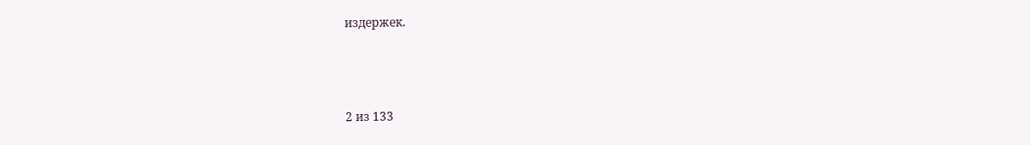издержек.



2 из 133